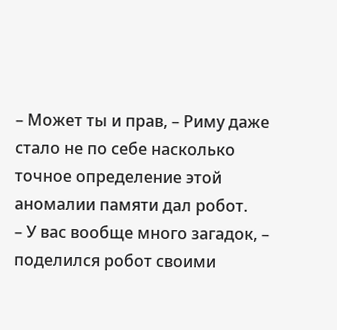– Может ты и прав, – Риму даже стало не по себе насколько точное определение этой аномалии памяти дал робот.
– У вас вообще много загадок, – поделился робот своими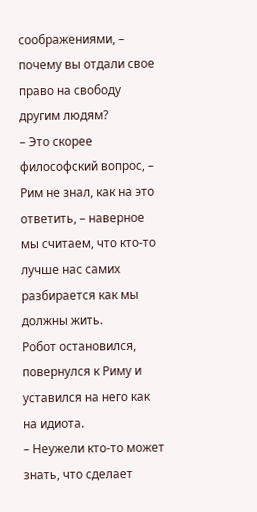соображениями, – почему вы отдали свое право на свободу другим людям?
– Это скорее философский вопрос, – Рим не знал, как на это ответить, – наверное мы считаем, что кто-то лучше нас самих разбирается как мы должны жить.
Робот остановился, повернулся к Риму и уставился на него как на идиота.
– Неужели кто-то может знать, что сделает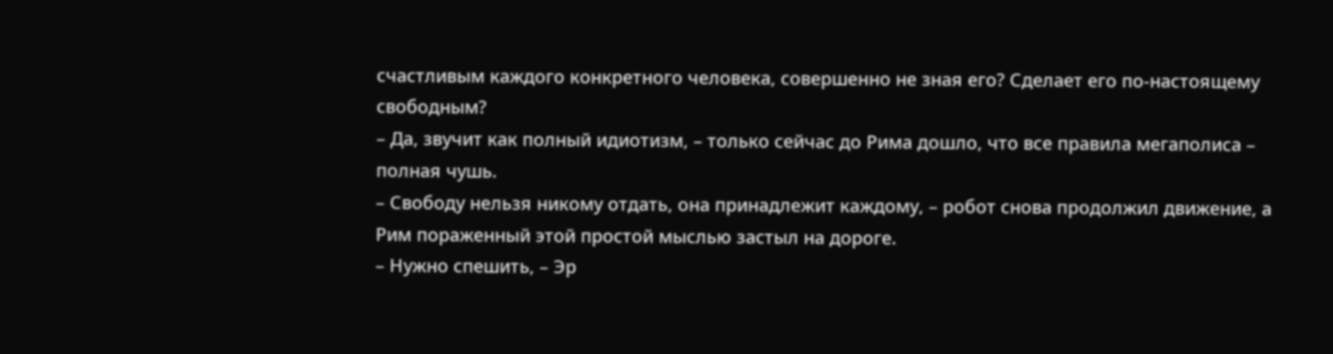счастливым каждого конкретного человека, совершенно не зная его? Сделает его по-настоящему свободным?
– Да, звучит как полный идиотизм, – только сейчас до Рима дошло, что все правила мегаполиса – полная чушь.
– Свободу нельзя никому отдать, она принадлежит каждому, – робот снова продолжил движение, а Рим пораженный этой простой мыслью застыл на дороге.
– Нужно спешить, – Эр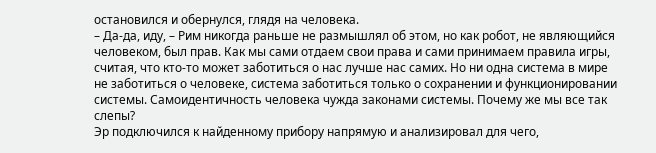остановился и обернулся, глядя на человека.
– Да-да, иду, – Рим никогда раньше не размышлял об этом, но как робот, не являющийся человеком, был прав. Как мы сами отдаем свои права и сами принимаем правила игры, считая, что кто-то может заботиться о нас лучше нас самих. Но ни одна система в мире не заботиться о человеке, система заботиться только о сохранении и функционировании системы. Самоидентичность человека чужда законами системы. Почему же мы все так слепы?
Эр подключился к найденному прибору напрямую и анализировал для чего,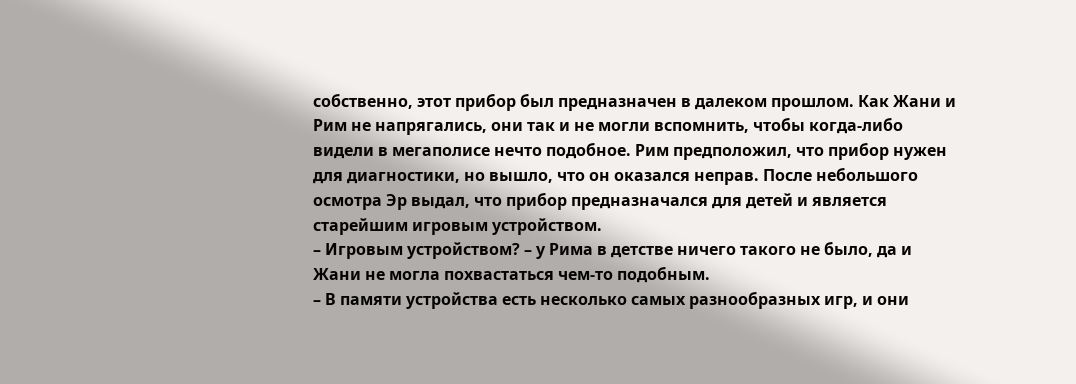собственно, этот прибор был предназначен в далеком прошлом. Как Жани и Рим не напрягались, они так и не могли вспомнить, чтобы когда-либо видели в мегаполисе нечто подобное. Рим предположил, что прибор нужен для диагностики, но вышло, что он оказался неправ. После небольшого осмотра Эр выдал, что прибор предназначался для детей и является старейшим игровым устройством.
– Игровым устройством? – у Рима в детстве ничего такого не было, да и Жани не могла похвастаться чем-то подобным.
– В памяти устройства есть несколько самых разнообразных игр, и они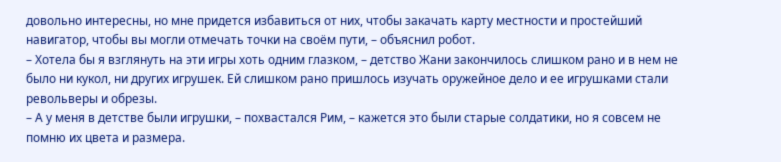довольно интересны, но мне придется избавиться от них, чтобы закачать карту местности и простейший навигатор, чтобы вы могли отмечать точки на своём пути, – объяснил робот.
– Хотела бы я взглянуть на эти игры хоть одним глазком, – детство Жани закончилось слишком рано и в нем не было ни кукол, ни других игрушек. Ей слишком рано пришлось изучать оружейное дело и ее игрушками стали револьверы и обрезы.
– А у меня в детстве были игрушки, – похвастался Рим, – кажется это были старые солдатики, но я совсем не помню их цвета и размера.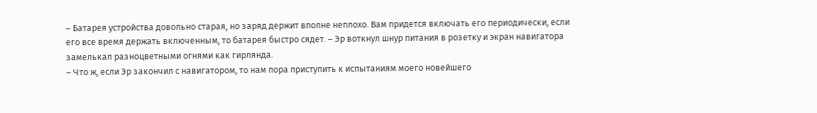– Батарея устройства довольно старая, но заряд держит вполне неплохо. Вам придется включать его периодически, если его все время держать включенным, то батарея быстро сядет. – Эр воткнул шнур питания в розетку и экран навигатора замелькал разноцветными огнями как гирлянда.
– Что ж, если Эр закончил с навигатором, то нам пора приступить к испытаниям моего новейшего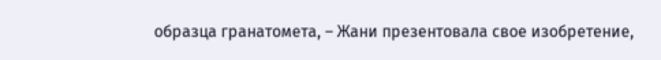образца гранатомета, – Жани презентовала свое изобретение,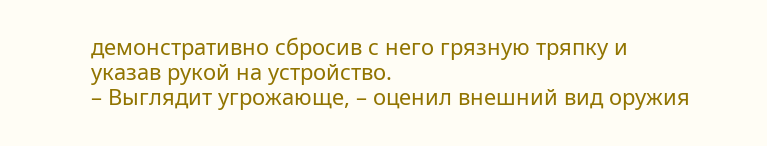демонстративно сбросив с него грязную тряпку и указав рукой на устройство.
– Выглядит угрожающе, – оценил внешний вид оружия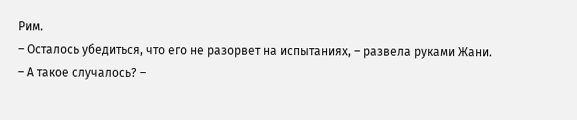Рим.
– Осталось убедиться, что его не разорвет на испытаниях, – развела руками Жани.
– А такое случалось? –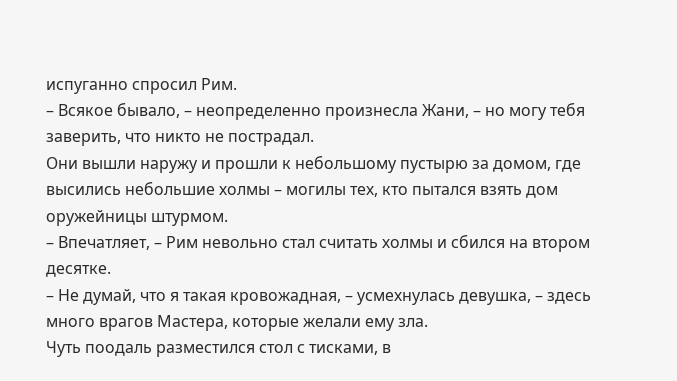испуганно спросил Рим.
– Всякое бывало, – неопределенно произнесла Жани, – но могу тебя заверить, что никто не пострадал.
Они вышли наружу и прошли к небольшому пустырю за домом, где высились небольшие холмы – могилы тех, кто пытался взять дом оружейницы штурмом.
– Впечатляет, – Рим невольно стал считать холмы и сбился на втором десятке.
– Не думай, что я такая кровожадная, – усмехнулась девушка, – здесь много врагов Мастера, которые желали ему зла.
Чуть поодаль разместился стол с тисками, в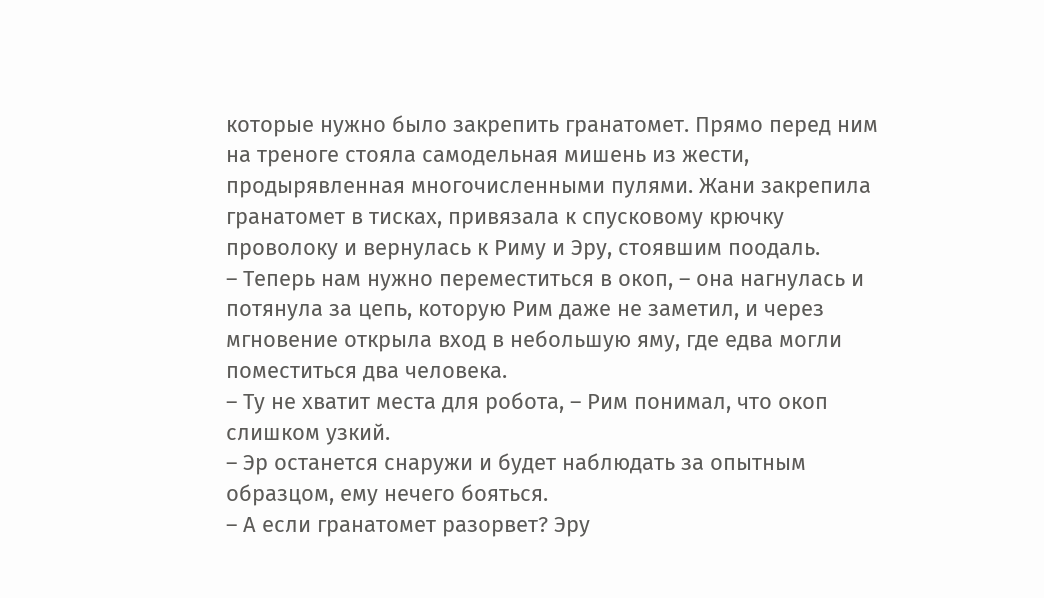которые нужно было закрепить гранатомет. Прямо перед ним на треноге стояла самодельная мишень из жести, продырявленная многочисленными пулями. Жани закрепила гранатомет в тисках, привязала к спусковому крючку проволоку и вернулась к Риму и Эру, стоявшим поодаль.
– Теперь нам нужно переместиться в окоп, – она нагнулась и потянула за цепь, которую Рим даже не заметил, и через мгновение открыла вход в небольшую яму, где едва могли поместиться два человека.
– Ту не хватит места для робота, – Рим понимал, что окоп слишком узкий.
– Эр останется снаружи и будет наблюдать за опытным образцом, ему нечего бояться.
– А если гранатомет разорвет? Эру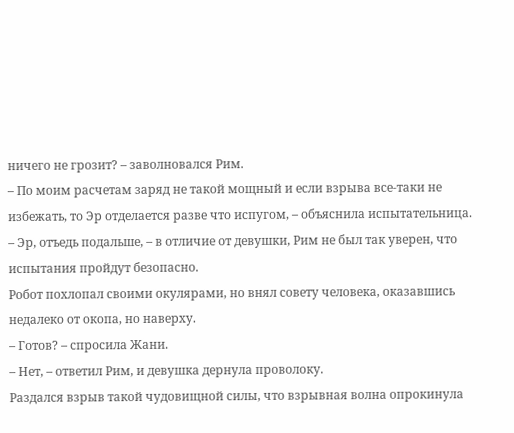ничего не грозит? – заволновался Рим.
– По моим расчетам заряд не такой мощный и если взрыва все-таки не избежать, то Эр отделается разве что испугом, – объяснила испытательница.
– Эр, отъедь подальше, – в отличие от девушки, Рим не был так уверен, что испытания пройдут безопасно.
Робот похлопал своими окулярами, но внял совету человека, оказавшись недалеко от окопа, но наверху.
– Готов? – спросила Жани.
– Нет, – ответил Рим, и девушка дернула проволоку.
Раздался взрыв такой чудовищной силы, что взрывная волна опрокинула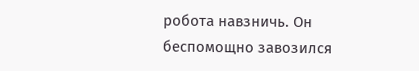робота навзничь. Он беспомощно завозился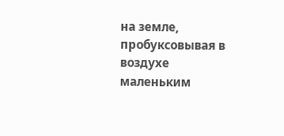на земле, пробуксовывая в воздухе маленьким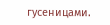гусеницами.